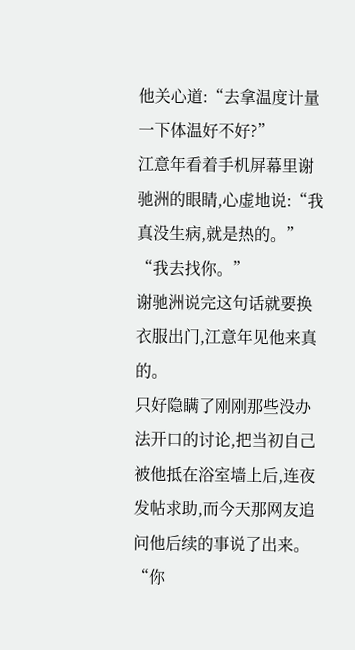他关心道:“去拿温度计量一下体温好不好?”
江意年看着手机屏幕里谢驰洲的眼睛,心虚地说:“我真没生病,就是热的。”
“我去找你。”
谢驰洲说完这句话就要换衣服出门,江意年见他来真的。
只好隐瞒了刚刚那些没办法开口的讨论,把当初自己被他抵在浴室墙上后,连夜发帖求助,而今天那网友追问他后续的事说了出来。
“你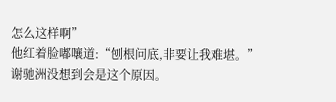怎么这样啊”
他红着脸嘟嚷道:“刨根问底,非要让我难堪。”
谢驰洲没想到会是这个原因。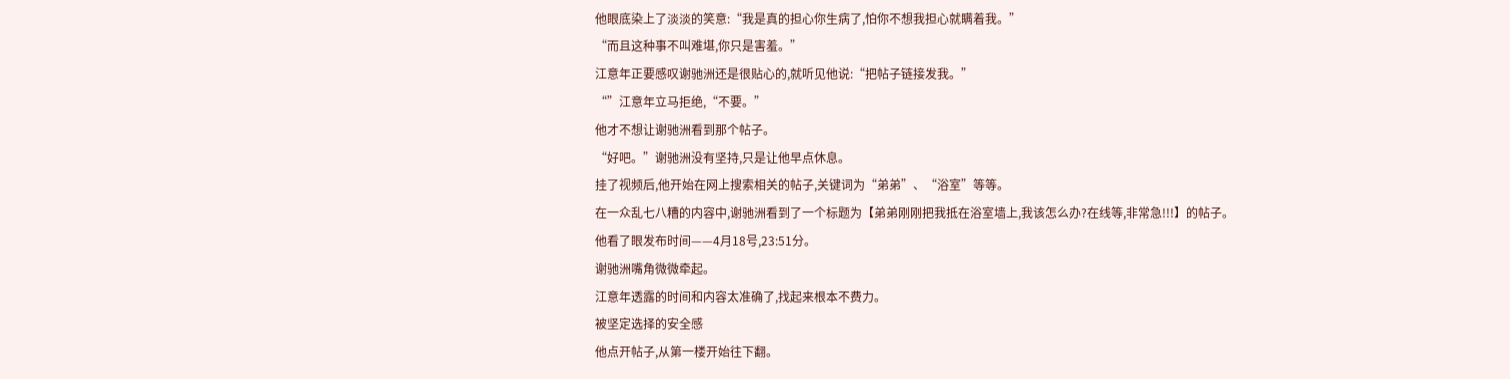他眼底染上了淡淡的笑意:“我是真的担心你生病了,怕你不想我担心就瞒着我。”
“而且这种事不叫难堪,你只是害羞。”
江意年正要感叹谢驰洲还是很贴心的,就听见他说:“把帖子链接发我。”
“”江意年立马拒绝,“不要。”
他才不想让谢驰洲看到那个帖子。
“好吧。”谢驰洲没有坚持,只是让他早点休息。
挂了视频后,他开始在网上搜索相关的帖子,关键词为“弟弟”、“浴室”等等。
在一众乱七八糟的内容中,谢驰洲看到了一个标题为【弟弟刚刚把我抵在浴室墙上,我该怎么办?在线等,非常急!!!】的帖子。
他看了眼发布时间——4月18号,23:51分。
谢驰洲嘴角微微牵起。
江意年透露的时间和内容太准确了,找起来根本不费力。
被坚定选择的安全感
他点开帖子,从第一楼开始往下翻。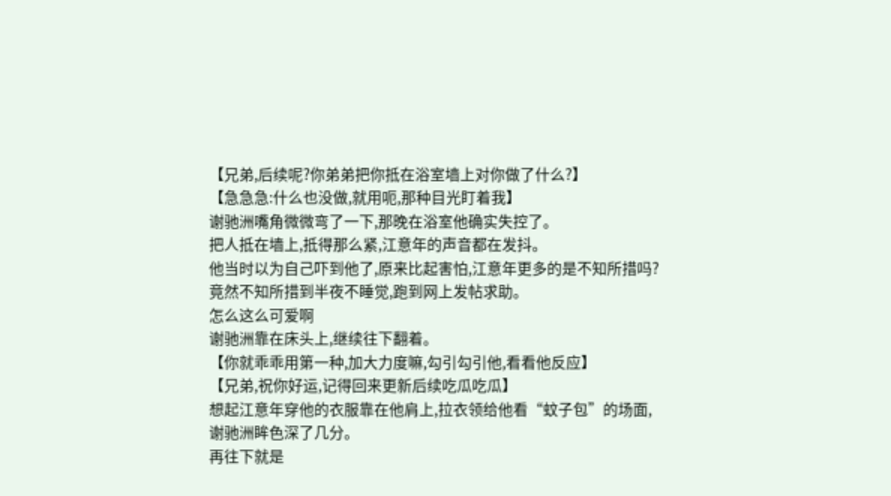【兄弟,后续呢?你弟弟把你抵在浴室墙上对你做了什么?】
【急急急:什么也没做,就用呃,那种目光盯着我】
谢驰洲嘴角微微弯了一下,那晚在浴室他确实失控了。
把人抵在墙上,抵得那么紧,江意年的声音都在发抖。
他当时以为自己吓到他了,原来比起害怕,江意年更多的是不知所措吗?
竟然不知所措到半夜不睡觉,跑到网上发帖求助。
怎么这么可爱啊
谢驰洲靠在床头上,继续往下翻着。
【你就乖乖用第一种,加大力度嘛,勾引勾引他,看看他反应】
【兄弟,祝你好运,记得回来更新后续吃瓜吃瓜】
想起江意年穿他的衣服靠在他肩上,拉衣领给他看“蚊子包”的场面,谢驰洲眸色深了几分。
再往下就是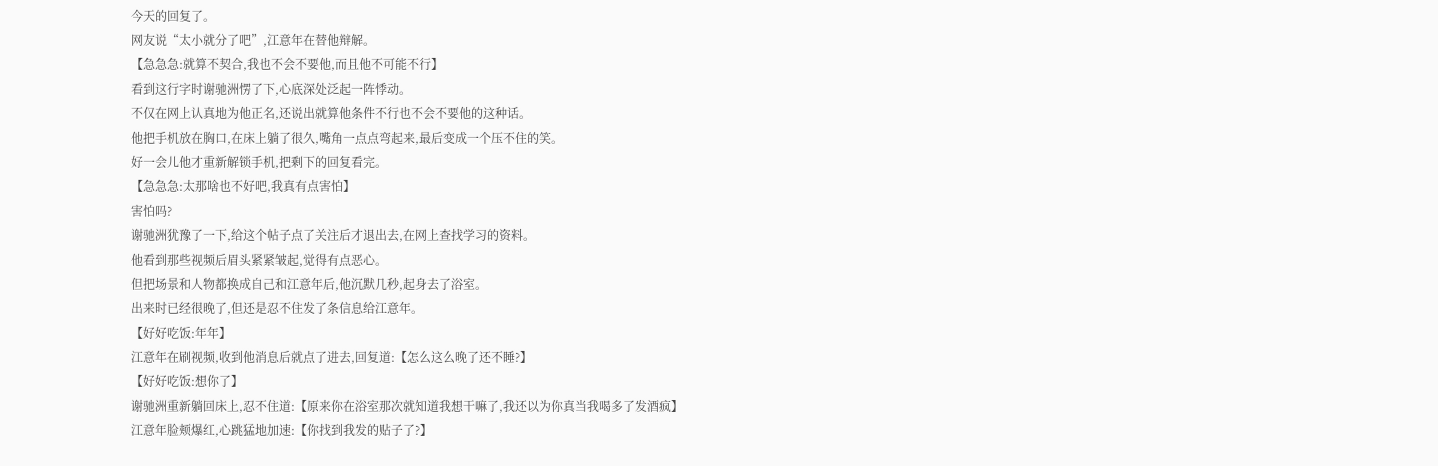今天的回复了。
网友说“太小就分了吧”,江意年在替他辩解。
【急急急:就算不契合,我也不会不要他,而且他不可能不行】
看到这行字时谢驰洲愣了下,心底深处泛起一阵悸动。
不仅在网上认真地为他正名,还说出就算他条件不行也不会不要他的这种话。
他把手机放在胸口,在床上躺了很久,嘴角一点点弯起来,最后变成一个压不住的笑。
好一会儿他才重新解锁手机,把剩下的回复看完。
【急急急:太那啥也不好吧,我真有点害怕】
害怕吗?
谢驰洲犹豫了一下,给这个帖子点了关注后才退出去,在网上查找学习的资料。
他看到那些视频后眉头紧紧皱起,觉得有点恶心。
但把场景和人物都换成自己和江意年后,他沉默几秒,起身去了浴室。
出来时已经很晚了,但还是忍不住发了条信息给江意年。
【好好吃饭:年年】
江意年在刷视频,收到他消息后就点了进去,回复道:【怎么这么晚了还不睡?】
【好好吃饭:想你了】
谢驰洲重新躺回床上,忍不住道:【原来你在浴室那次就知道我想干嘛了,我还以为你真当我喝多了发酒疯】
江意年脸颊爆红,心跳猛地加速:【你找到我发的贴子了?】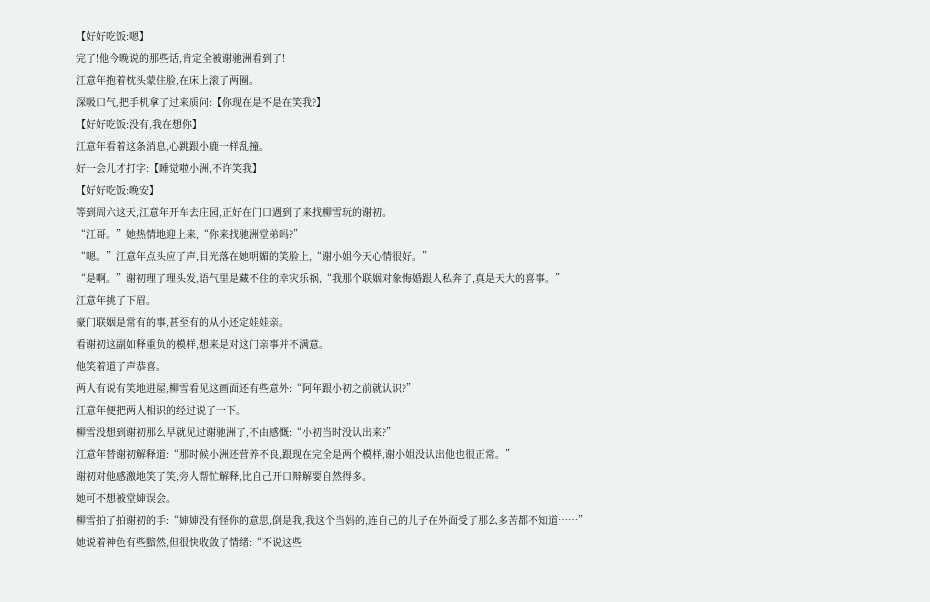【好好吃饭:嗯】
完了!他今晚说的那些话,肯定全被谢驰洲看到了!
江意年抱着枕头蒙住脸,在床上滚了两圈。
深吸口气,把手机拿了过来质问:【你现在是不是在笑我?】
【好好吃饭:没有,我在想你】
江意年看着这条消息,心跳跟小鹿一样乱撞。
好一会儿才打字:【睡觉啦小洲,不许笑我】
【好好吃饭:晚安】
等到周六这天,江意年开车去庄园,正好在门口遇到了来找柳雪玩的谢初。
“江哥。”她热情地迎上来,“你来找驰洲堂弟吗?”
“嗯。”江意年点头应了声,目光落在她明媚的笑脸上,“谢小姐今天心情很好。”
“是啊。”谢初理了理头发,语气里是藏不住的幸灾乐祸,“我那个联姻对象悔婚跟人私奔了,真是天大的喜事。”
江意年挑了下眉。
豪门联姻是常有的事,甚至有的从小还定娃娃亲。
看谢初这副如释重负的模样,想来是对这门亲事并不满意。
他笑着道了声恭喜。
两人有说有笑地进屋,柳雪看见这画面还有些意外:“阿年跟小初之前就认识?”
江意年便把两人相识的经过说了一下。
柳雪没想到谢初那么早就见过谢驰洲了,不由感慨:“小初当时没认出来?”
江意年替谢初解释道:“那时候小洲还营养不良,跟现在完全是两个模样,谢小姐没认出他也很正常。”
谢初对他感激地笑了笑,旁人帮忙解释,比自己开口辩解要自然得多。
她可不想被堂婶误会。
柳雪拍了拍谢初的手:“婶婶没有怪你的意思,倒是我,我这个当妈的,连自己的儿子在外面受了那么多苦都不知道……”
她说着神色有些黯然,但很快收敛了情绪:“不说这些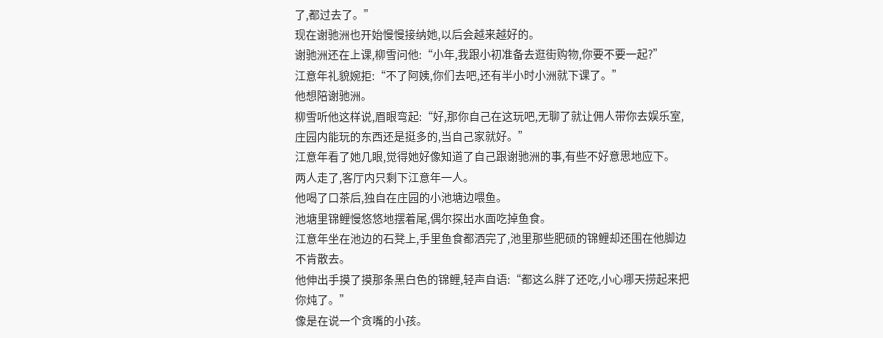了,都过去了。”
现在谢驰洲也开始慢慢接纳她,以后会越来越好的。
谢驰洲还在上课,柳雪问他:“小年,我跟小初准备去逛街购物,你要不要一起?”
江意年礼貌婉拒:“不了阿姨,你们去吧,还有半小时小洲就下课了。”
他想陪谢驰洲。
柳雪听他这样说,眉眼弯起:“好,那你自己在这玩吧,无聊了就让佣人带你去娱乐室,庄园内能玩的东西还是挺多的,当自己家就好。”
江意年看了她几眼,觉得她好像知道了自己跟谢驰洲的事,有些不好意思地应下。
两人走了,客厅内只剩下江意年一人。
他喝了口茶后,独自在庄园的小池塘边喂鱼。
池塘里锦鲤慢悠悠地摆着尾,偶尔探出水面吃掉鱼食。
江意年坐在池边的石凳上,手里鱼食都洒完了,池里那些肥硕的锦鲤却还围在他脚边不肯散去。
他伸出手摸了摸那条黑白色的锦鲤,轻声自语:“都这么胖了还吃,小心哪天捞起来把你炖了。”
像是在说一个贪嘴的小孩。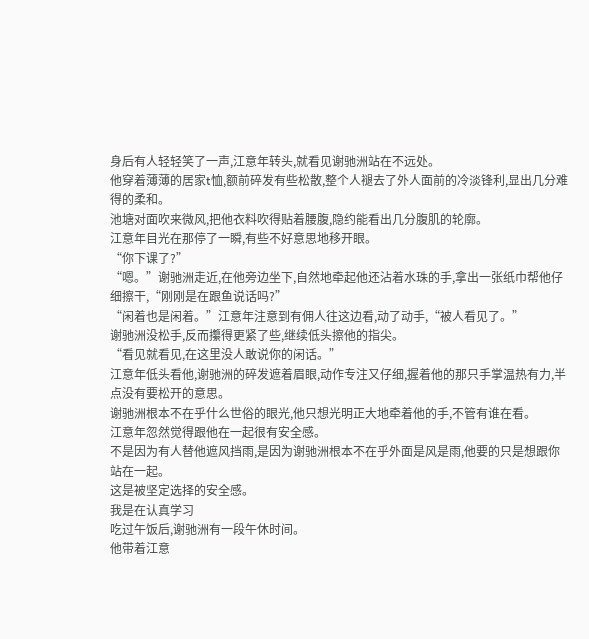身后有人轻轻笑了一声,江意年转头,就看见谢驰洲站在不远处。
他穿着薄薄的居家t恤,额前碎发有些松散,整个人褪去了外人面前的冷淡锋利,显出几分难得的柔和。
池塘对面吹来微风,把他衣料吹得贴着腰腹,隐约能看出几分腹肌的轮廓。
江意年目光在那停了一瞬,有些不好意思地移开眼。
“你下课了?”
“嗯。”谢驰洲走近,在他旁边坐下,自然地牵起他还沾着水珠的手,拿出一张纸巾帮他仔细擦干,“刚刚是在跟鱼说话吗?”
“闲着也是闲着。”江意年注意到有佣人往这边看,动了动手,“被人看见了。”
谢驰洲没松手,反而攥得更紧了些,继续低头擦他的指尖。
“看见就看见,在这里没人敢说你的闲话。”
江意年低头看他,谢驰洲的碎发遮着眉眼,动作专注又仔细,握着他的那只手掌温热有力,半点没有要松开的意思。
谢驰洲根本不在乎什么世俗的眼光,他只想光明正大地牵着他的手,不管有谁在看。
江意年忽然觉得跟他在一起很有安全感。
不是因为有人替他遮风挡雨,是因为谢驰洲根本不在乎外面是风是雨,他要的只是想跟你站在一起。
这是被坚定选择的安全感。
我是在认真学习
吃过午饭后,谢驰洲有一段午休时间。
他带着江意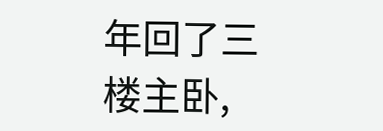年回了三楼主卧,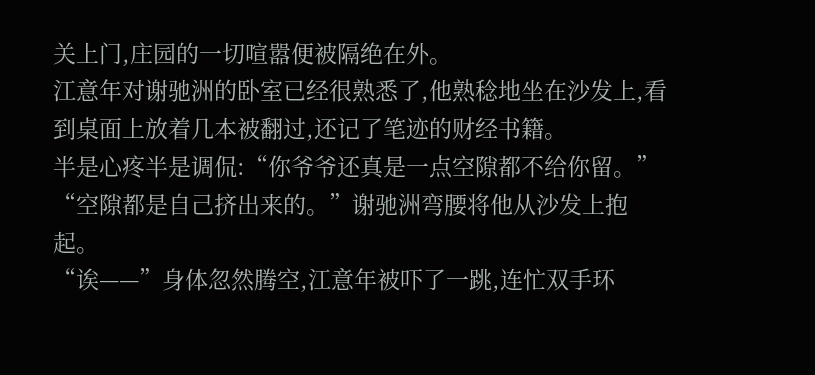关上门,庄园的一切喧嚣便被隔绝在外。
江意年对谢驰洲的卧室已经很熟悉了,他熟稔地坐在沙发上,看到桌面上放着几本被翻过,还记了笔迹的财经书籍。
半是心疼半是调侃:“你爷爷还真是一点空隙都不给你留。”
“空隙都是自己挤出来的。”谢驰洲弯腰将他从沙发上抱起。
“诶——”身体忽然腾空,江意年被吓了一跳,连忙双手环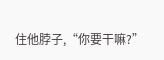住他脖子,“你要干嘛?”